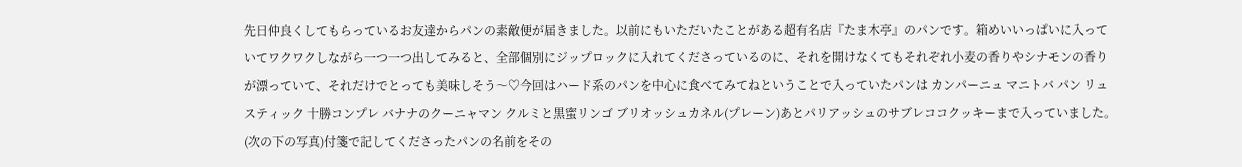先日仲良くしてもらっているお友達からパンの素敵便が届きました。以前にもいただいたことがある超有名店『たま木亭』のパンです。箱めいいっぱいに入っていてワクワクしながら一つ一つ出してみると、全部個別にジップロックに入れてくださっているのに、それを開けなくてもそれぞれ小麦の香りやシナモンの香りが漂っていて、それだけでとっても美味しそう〜♡今回はハード系のパンを中心に食べてみてねということで入っていたパンは カンパーニュ マニトバ パン リュスティック 十勝コンプレ バナナのクーニャマン クルミと黒蜜リンゴ ブリオッシュカネル(プレーン)あとパリアッシュのサブレココクッキーまで入っていました。(次の下の写真)付箋で記してくださったパンの名前をその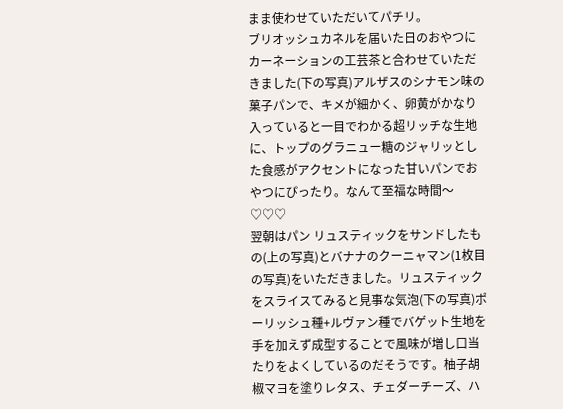まま使わせていただいてパチリ。
ブリオッシュカネルを届いた日のおやつにカーネーションの工芸茶と合わせていただきました(下の写真)アルザスのシナモン味の菓子パンで、キメが細かく、卵黄がかなり入っていると一目でわかる超リッチな生地に、トップのグラニュー糖のジャリッとした食感がアクセントになった甘いパンでおやつにぴったり。なんて至福な時間〜♡♡♡
翌朝はパン リュスティックをサンドしたもの(上の写真)とバナナのクーニャマン(1枚目の写真)をいただきました。リュスティックをスライスてみると見事な気泡(下の写真)ポーリッシュ種+ルヴァン種でバゲット生地を手を加えず成型することで風味が増し口当たりをよくしているのだそうです。柚子胡椒マヨを塗りレタス、チェダーチーズ、ハ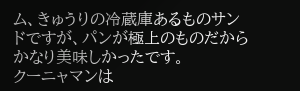ム、きゅうりの冷蔵庫あるものサンドですが、パンが極上のものだからかなり美味しかったです。
クーニャマンは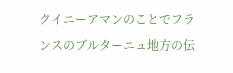クイニーアマンのことでフランスのブルターニュ地方の伝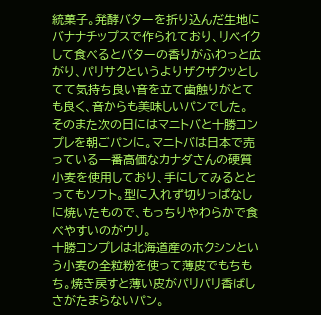統菓子。発酵バターを折り込んだ生地にバナナチップスで作られており、リベイクして食べるとバターの香りがふわっと広がり、パリサクというよりザクザクッとしてて気持ち良い音を立て歯触りがとても良く、音からも美味しいパンでした。
そのまた次の日にはマニトバと十勝コンプレを朝ごパンに。マニトバは日本で売っている一番高価なカナダさんの硬質小麦を使用しており、手にしてみるととってもソフト。型に入れず切りっぱなしに焼いたもので、もっちりやわらかで食べやすいのがウリ。
十勝コンプレは北海道産のホクシンという小麦の全粒粉を使って薄皮でもちもち。焼き戻すと薄い皮がパリパリ香ばしさがたまらないパン。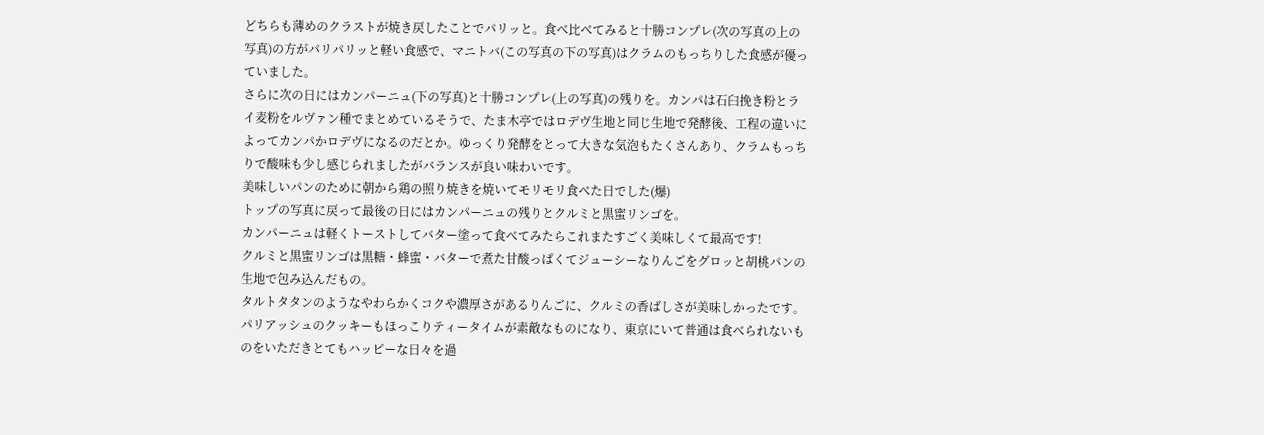どちらも薄めのクラストが焼き戻したことでパリッと。食べ比べてみると十勝コンプレ(次の写真の上の写真)の方がパリパリッと軽い食感で、マニトバ(この写真の下の写真)はクラムのもっちりした食感が優っていました。
さらに次の日にはカンパーニュ(下の写真)と十勝コンプレ(上の写真)の残りを。カンパは石臼挽き粉とライ麦粉をルヴァン種でまとめているそうで、たま木亭ではロデヴ生地と同じ生地で発酵後、工程の違いによってカンパかロデヴになるのだとか。ゆっくり発酵をとって大きな気泡もたくさんあり、クラムもっちりで酸味も少し感じられましたがバランスが良い味わいです。
美味しいパンのために朝から鶏の照り焼きを焼いてモリモリ食べた日でした(爆)
トップの写真に戻って最後の日にはカンパーニュの残りとクルミと黒蜜リンゴを。
カンパーニュは軽くトーストしてバター塗って食べてみたらこれまたすごく美味しくて最高です!
クルミと黒蜜リンゴは黒糖・蜂蜜・バターで煮た甘酸っぱくてジューシーなりんごをグロッと胡桃パンの生地で包み込んだもの。
タルトタタンのようなやわらかくコクや濃厚さがあるりんごに、クルミの香ばしさが美味しかったです。
パリアッシュのクッキーもほっこりティータイムが素敵なものになり、東京にいて普通は食べられないものをいただきとてもハッピーな日々を過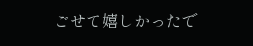ごせて嬉しかったで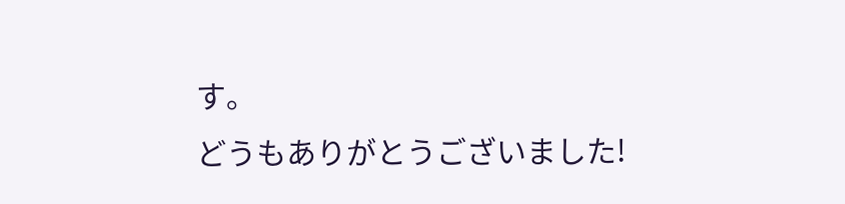す。
どうもありがとうございました!